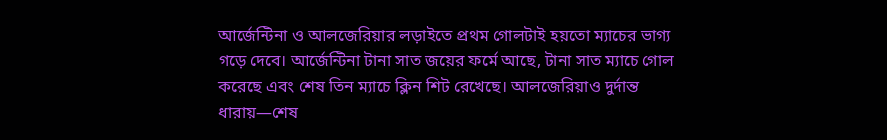আর্জেন্টিনা ও আলজেরিয়ার লড়াইতে প্রথম গোলটাই হয়তো ম্যাচের ভাগ্য গড়ে দেবে। আর্জেন্টিনা টানা সাত জয়ের ফর্মে আছে, টানা সাত ম্যাচে গোল করেছে এবং শেষ তিন ম্যাচে ক্লিন শিট রেখেছে। আলজেরিয়াও দুর্দান্ত ধারায়—শেষ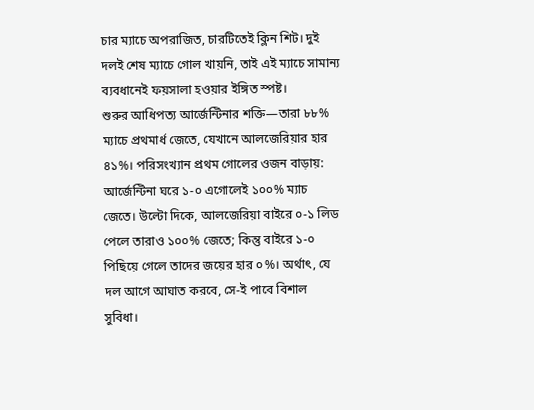চার ম্যাচে অপরাজিত, চারটিতেই ক্লিন শিট। দুই দলই শেষ ম্যাচে গোল খায়নি, তাই এই ম্যাচে সামান্য ব্যবধানেই ফয়সালা হওয়ার ইঙ্গিত স্পষ্ট।
শুরুর আধিপত্য আর্জেন্টিনার শক্তি—তারা ৮৮% ম্যাচে প্রথমার্ধ জেতে, যেখানে আলজেরিয়ার হার ৪১%। পরিসংখ্যান প্রথম গোলের ওজন বাড়ায়: আর্জেন্টিনা ঘরে ১-০ এগোলেই ১০০% ম্যাচ জেতে। উল্টো দিকে, আলজেরিয়া বাইরে ০-১ লিড পেলে তারাও ১০০% জেতে; কিন্তু বাইরে ১-০ পিছিয়ে গেলে তাদের জয়ের হার ০%। অর্থাৎ, যে দল আগে আঘাত করবে, সে-ই পাবে বিশাল সুবিধা।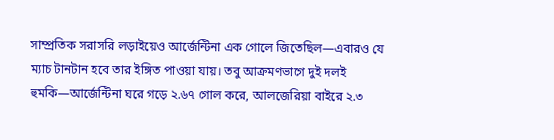সাম্প্রতিক সরাসরি লড়াইয়েও আর্জেন্টিনা এক গোলে জিতেছিল—এবারও যে ম্যাচ টানটান হবে তার ইঙ্গিত পাওয়া যায়। তবু আক্রমণভাগে দুই দলই হুমকি—আর্জেন্টিনা ঘরে গড়ে ২.৬৭ গোল করে, আলজেরিয়া বাইরে ২.৩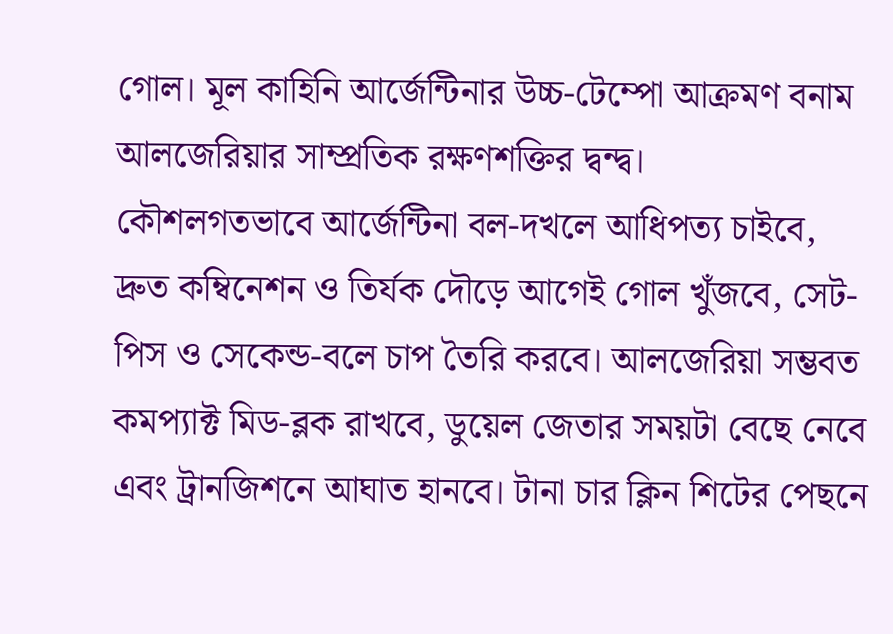গোল। মূল কাহিনি আর্জেন্টিনার উচ্চ-টেম্পো আক্রমণ বনাম আলজেরিয়ার সাম্প্রতিক রক্ষণশক্তির দ্বন্দ্ব।
কৌশলগতভাবে আর্জেন্টিনা বল-দখলে আধিপত্য চাইবে, দ্রুত কম্বিনেশন ও তির্যক দৌড়ে আগেই গোল খুঁজবে, সেট-পিস ও সেকেন্ড-বলে চাপ তৈরি করবে। আলজেরিয়া সম্ভবত কমপ্যাক্ট মিড-ব্লক রাখবে, ডুয়েল জেতার সময়টা বেছে নেবে এবং ট্রানজিশনে আঘাত হানবে। টানা চার ক্লিন শিটের পেছনে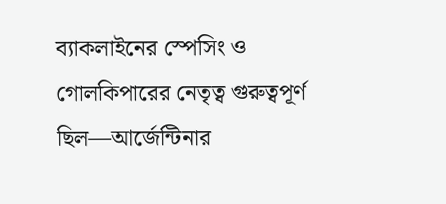ব্যাকলাইনের স্পেসিং ও গোলকিপারের নেতৃত্ব গুরুত্বপূর্ণ ছিল—আর্জেন্টিনার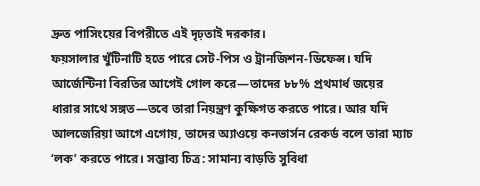দ্রুত পাসিংয়ের বিপরীতে এই দৃঢ়তাই দরকার।
ফয়সালার খুঁটিনাটি হতে পারে সেট-পিস ও ট্রানজিশন-ডিফেন্স। যদি আর্জেন্টিনা বিরতির আগেই গোল করে—তাদের ৮৮% প্রথমার্ধ জয়ের ধারার সাথে সঙ্গত—তবে তারা নিয়ন্ত্রণ কুক্ষিগত করতে পারে। আর যদি আলজেরিয়া আগে এগোয়, তাদের অ্যাওয়ে কনভার্সন রেকর্ড বলে তারা ম্যাচ ‘লক’ করতে পারে। সম্ভাব্য চিত্র: সামান্য বাড়তি সুবিধা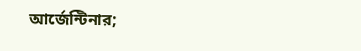আর্জেন্টিনার;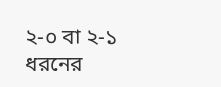২-০ বা ২-১ ধরনের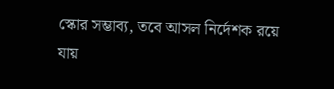স্কোর সম্ভাব্য, তবে আসল নির্দেশক রয়ে যায়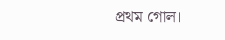প্রথম গোল।